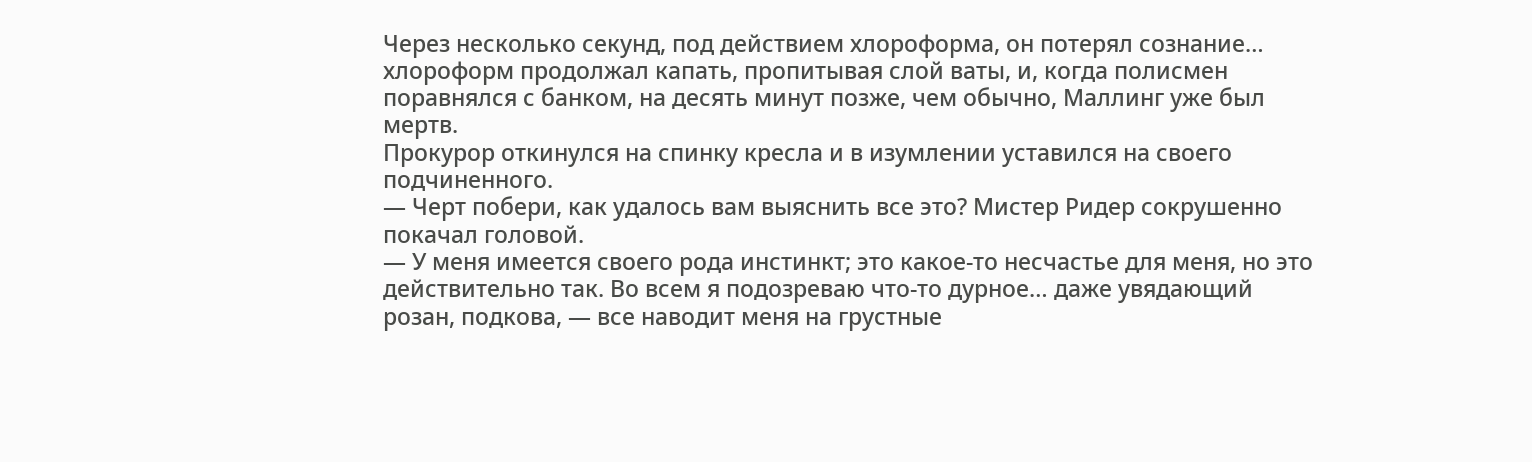Через несколько секунд, под действием хлороформа, он потерял сознание… хлороформ продолжал капать, пропитывая слой ваты, и, когда полисмен поравнялся с банком, на десять минут позже, чем обычно, Маллинг уже был мертв.
Прокурор откинулся на спинку кресла и в изумлении уставился на своего подчиненного.
— Черт побери, как удалось вам выяснить все это? Мистер Ридер сокрушенно покачал головой.
— У меня имеется своего рода инстинкт; это какое-то несчастье для меня, но это действительно так. Во всем я подозреваю что-то дурное… даже увядающий розан, подкова, — все наводит меня на грустные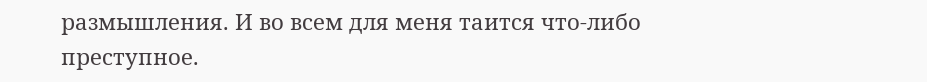размышления. И во всем для меня таится что-либо преступное.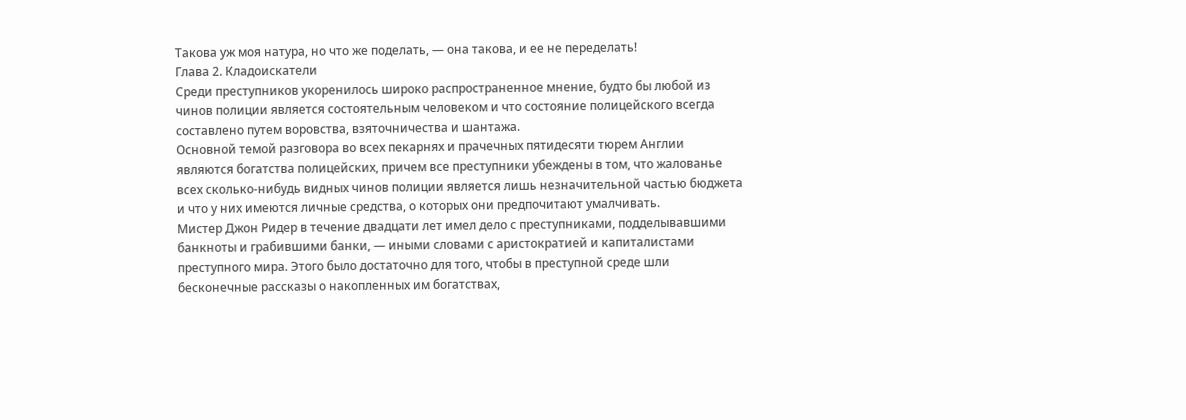Такова уж моя натура, но что же поделать, — она такова, и ее не переделать!
Глава 2. Кладоискатели
Среди преступников укоренилось широко распространенное мнение, будто бы любой из чинов полиции является состоятельным человеком и что состояние полицейского всегда составлено путем воровства, взяточничества и шантажа.
Основной темой разговора во всех пекарнях и прачечных пятидесяти тюрем Англии являются богатства полицейских, причем все преступники убеждены в том, что жалованье всех сколько-нибудь видных чинов полиции является лишь незначительной частью бюджета и что у них имеются личные средства, о которых они предпочитают умалчивать.
Мистер Джон Ридер в течение двадцати лет имел дело с преступниками, подделывавшими банкноты и грабившими банки, — иными словами с аристократией и капиталистами преступного мира. Этого было достаточно для того, чтобы в преступной среде шли бесконечные рассказы о накопленных им богатствах,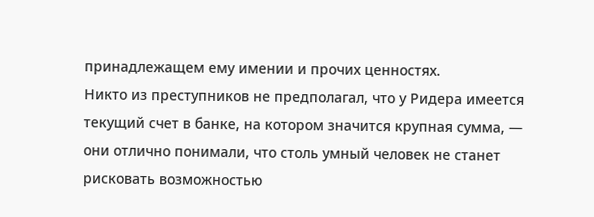принадлежащем ему имении и прочих ценностях.
Никто из преступников не предполагал, что у Ридера имеется текущий счет в банке, на котором значится крупная сумма, — они отлично понимали, что столь умный человек не станет рисковать возможностью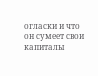огласки и что он сумеет свои капиталы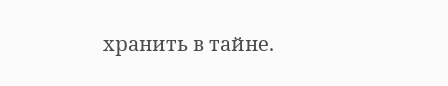хранить в тайне.